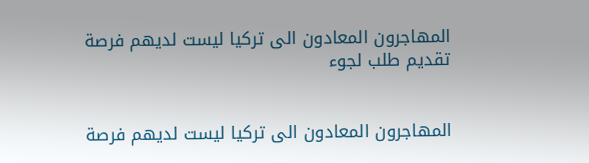المهاجرون المعادون الى تركيا ليست لديهم فرصة تقديم طلب لجوء


المهاجرون المعادون الى تركيا ليست لديهم فرصة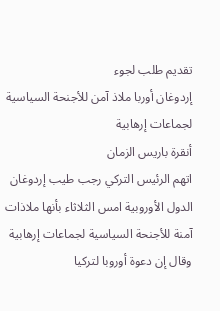تقديم طلب لجوء
إردوغان أوربا ملاذ آمن للأجنحة السياسية لجماعات إرهابية
أنقرة باريس الزمان
اتهم الرئيس التركي رجب طيب إردوغان الدول الأوروبية امس الثلاثاء بأنها ملاذات آمنة للأجنحة السياسية لجماعات إرهابية وقال إن دعوة أوروبا لتركيا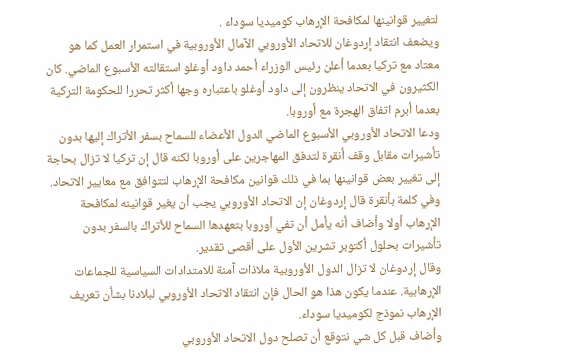لتغيير قوانينها لمكافحة الإرهاب كوميديا سوداء .
ويضعف انتقاد إردوغان للاتحاد الأوروبي الآمال الأوروبية في استمرار العمل كما هو معتاد مع تركيا بعدما أعلن رئيس الوزراء أحمد داود أوغلو استقالته الأسبوع الماضي. كان الكثيرون في الاتحاد ينظرون إلى داود أوغلو باعتباره وجها أكثر تحررا للحكومة التركية بعدما أبرم اتفاق الهجرة مع أوروبا.
ودعا الاتحاد الأوروبي الأسبوع الماضي الدول الأعضاء للسماح بسفر الأتراك إليها بدون تأشيرات مقابل وقف أنقرة لتدفق المهاجرين على أوروبا لكنه قال إن تركيا لا تزال بحاجة إلى تغيير بعض قوانينها بما في ذلك قوانين مكافحة الإرهاب لتتوافق مع معايير الاتحاد.
وفي كلمة بأنقرة قال إردوغان إن الاتحاد الأوروبي يجب أن يغير قوانينه لمكافحة الإرهاب أولا وأضاف أنه يأمل أن تفي أوروبا بتعهدها السماح للأتراك بالسفر بدون تأشيرات بحلول أكتوبر تشرين الأول على أقصى تقدير.
وقال إردوغان لا تزال الدول الأوروبية ملاذات آمنة للامتدادات السياسية للجماعات الإرهابية. عندما يكون هذا هو الحال فإن انتقاد الاتحاد الأوروبي لبلادنا بشأن تعريف الإرهاب نموذج لكوميديا سوداء.
وأضاف قبل كل شي نتوقع أن تصلح دول الاتحاد الأوروبي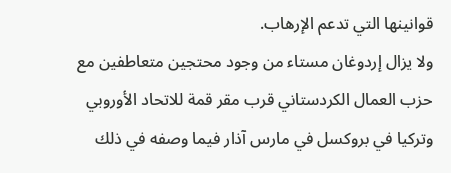قوانينها التي تدعم الإرهاب.
ولا يزال إردوغان مستاء من وجود محتجين متعاطفين مع حزب العمال الكردستاني قرب مقر قمة للاتحاد الأوروبي وتركيا في بروكسل في مارس آذار فيما وصفه في ذلك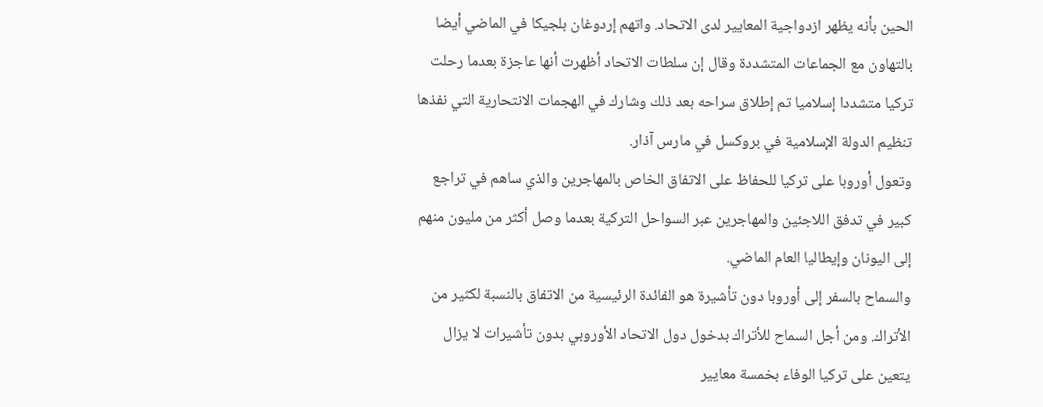الحين بأنه يظهر ازدواجية المعايير لدى الاتحاد. واتهم إردوغان بلجيكا في الماضي أيضا بالتهاون مع الجماعات المتشددة وقال إن سلطات الاتحاد أظهرت أنها عاجزة بعدما رحلت تركيا متشددا إسلاميا تم إطلاق سراحه بعد ذلك وشارك في الهجمات الانتحارية التي نفذها تنظيم الدولة الإسلامية في بروكسل في مارس آذار.
وتعول أوروبا على تركيا للحفاظ على الاتفاق الخاص بالمهاجرين والذي ساهم في تراجع كبير في تدفق اللاجئين والمهاجرين عبر السواحل التركية بعدما وصل أكثر من مليون منهم إلى اليونان وإيطاليا العام الماضي.
والسماح بالسفر إلى أوروبا دون تأشيرة هو الفائدة الرئيسية من الاتفاق بالنسبة لكثير من الأتراك. ومن أجل السماح للأتراك بدخول دول الاتحاد الأوروبي بدون تأشيرات لا يزال يتعين على تركيا الوفاء بخمسة معايير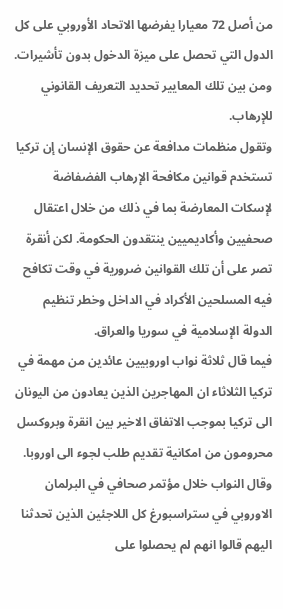من أصل 72 معيارا يفرضها الاتحاد الأوروبي على كل الدول التي تحصل على ميزة الدخول بدون تأشيرات. ومن بين تلك المعايير تحديد التعريف القانوني للإرهاب.
وتقول منظمات مدافعة عن حقوق الإنسان إن تركيا تستخدم قوانين مكافحة الإرهاب الفضفاضة لإسكات المعارضة بما في ذلك من خلال اعتقال صحفيين وأكاديميين ينتقدون الحكومة. لكن أنقرة تصر على أن تلك القوانين ضرورية في وقت تكافح فيه المسلحين الأكراد في الداخل وخطر تنظيم الدولة الإسلامية في سوريا والعراق.
فيما قال ثلاثة نواب اوروبيين عائدين من مهمة في تركيا الثلاثاء ان المهاجرين الذين يعادون من اليونان الى تركيا بموجب الاتفاق الاخير بين انقرة وبروكسل محرومون من امكانية تقديم طلب لجوء الى اوروبا.
وقال النواب خلال مؤتمر صحافي في البرلمان الاوروبي في ستراسبورغ كل اللاجئين الذين تحدثنا اليهم قالوا انهم لم يحصلوا على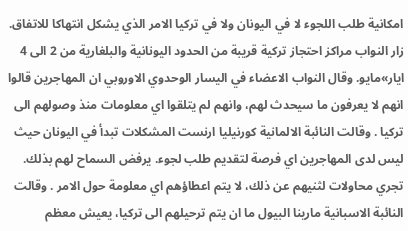امكانية طلب اللجوء لا في اليونان ولا في تركيا الامر الذي يشكل انتهاكا للاتفاق.
زار النواب مراكز احتجاز تركية قريبة من الحدود اليونانية والبلغارية من 2 الى 4 ايار»مايو. وقال النواب الاعضاء في اليسار الوحدوي الاوروبي ان المهاجرين قالوا انهم لا يعرفون ما سيحدث لهم، وانهم لم يتلقوا اي معلومات منذ وصولهم الى تركيا . وقالت النائبة الالمانية كورنيليا ارنست المشكلات تبدأ في اليونان حيث ليس لدى المهاجرين اي فرصة لتقديم طلب لجوء. يرفض السماح لهم بذلك. تجري محاولات لثنيهم عن ذلك، لا يتم اعطاؤهم اي معلومة حول الامر . وقالت النائبة الاسبانية مارينا البيول ما ان يتم ترحيلهم الى تركيا، يعيش معظم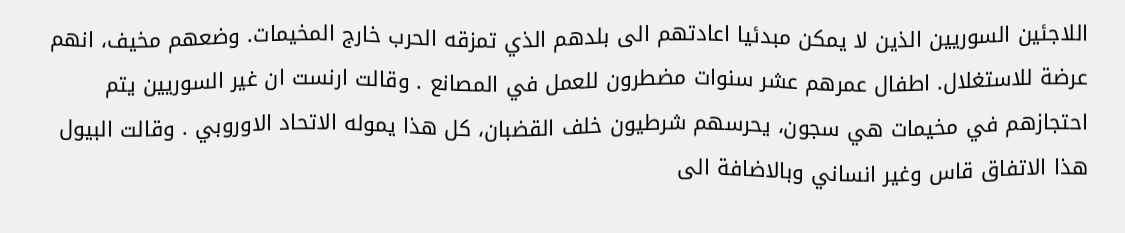اللاجئين السوريين الذين لا يمكن مبدئيا اعادتهم الى بلدهم الذي تمزقه الحرب خارج المخيمات. وضعهم مخيف، انهم عرضة للاستغلال. اطفال عمرهم عشر سنوات مضطرون للعمل في المصانع . وقالت ارنست ان غير السوريين يتم احتجازهم في مخيمات هي سجون، يحرسهم شرطيون خلف القضبان، كل هذا يموله الاتحاد الاوروبي . وقالت البيول هذا الاتفاق قاس وغير انساني وبالاضافة الى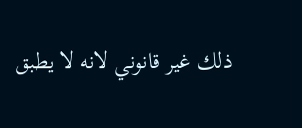ذلك غير قانوني لانه لا يطبق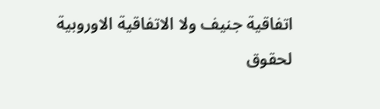اتفاقية جنيف ولا الاتفاقية الاوروبية لحقوق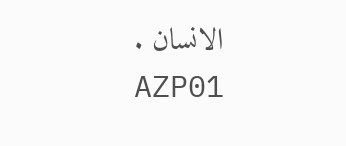الانسان .
AZP01